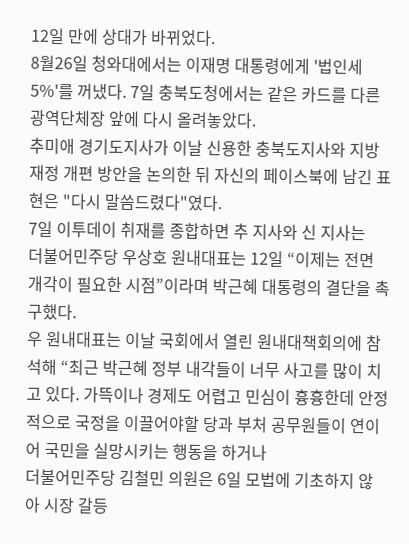12일 만에 상대가 바뀌었다.
8월26일 청와대에서는 이재명 대통령에게 '법인세 5%'를 꺼냈다. 7일 충북도청에서는 같은 카드를 다른 광역단체장 앞에 다시 올려놓았다.
추미애 경기도지사가 이날 신용한 충북도지사와 지방재정 개편 방안을 논의한 뒤 자신의 페이스북에 남긴 표현은 "다시 말씀드렸다"였다.
7일 이투데이 취재를 종합하면 추 지사와 신 지사는
더불어민주당 우상호 원내대표는 12일 “이제는 전면 개각이 필요한 시점”이라며 박근혜 대통령의 결단을 촉구했다.
우 원내대표는 이날 국회에서 열린 원내대책회의에 참석해 “최근 박근혜 정부 내각들이 너무 사고를 많이 치고 있다. 가뜩이나 경제도 어렵고 민심이 흉흉한데 안정적으로 국정을 이끌어야할 당과 부처 공무원들이 연이어 국민을 실망시키는 행동을 하거나
더불어민주당 김철민 의원은 6일 모법에 기초하지 않아 시장 갈등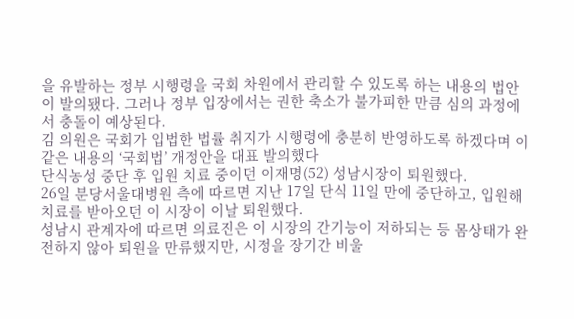을 유발하는 정부 시행령을 국회 차원에서 관리할 수 있도록 하는 내용의 법안이 발의됐다. 그러나 정부 입장에서는 권한 축소가 불가피한 만큼 심의 과정에서 충돌이 예상된다.
김 의원은 국회가 입법한 법률 취지가 시행령에 충분히 반영하도록 하겠다며 이 같은 내용의 ‘국회법’ 개정안을 대표 발의했다
단식농성 중단 후 입원 치료 중이던 이재명(52) 성남시장이 퇴원했다.
26일 분당서울대병원 측에 따르면 지난 17일 단식 11일 만에 중단하고, 입원해 치료를 받아오던 이 시장이 이날 퇴원했다.
성남시 관계자에 따르면 의료진은 이 시장의 간기능이 저하되는 등 몸상태가 완전하지 않아 퇴원을 만류했지만, 시정을 장기간 비울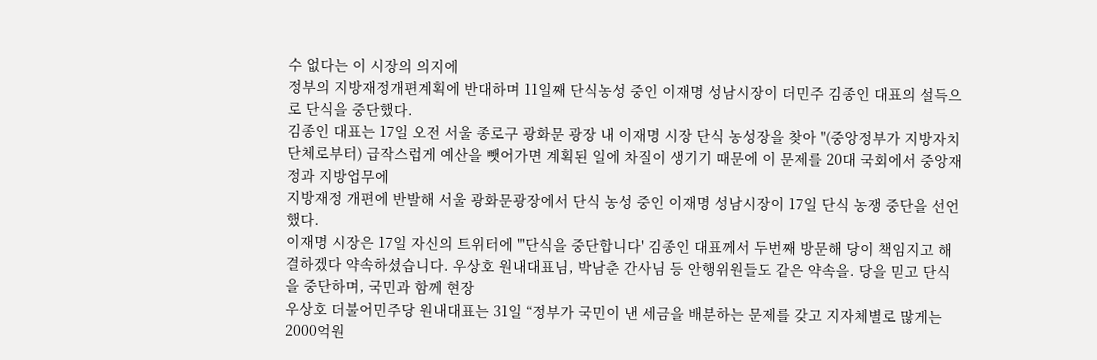수 없다는 이 시장의 의지에
정부의 지방재정개편계획에 반대하며 11일째 단식농성 중인 이재명 성남시장이 더민주 김종인 대표의 설득으로 단식을 중단했다.
김종인 대표는 17일 오전 서울 종로구 광화문 광장 내 이재명 시장 단식 농성장을 찾아 "(중앙정부가 지방자치단체로부터) 급작스럽게 예산을 뺏어가면 계획된 일에 차질이 생기기 때문에 이 문제를 20대 국회에서 중앙재정과 지방업무에
지방재정 개편에 반발해 서울 광화문광장에서 단식 농성 중인 이재명 성남시장이 17일 단식 농쟁 중단을 선언했다.
이재명 시장은 17일 자신의 트위터에 "'단식을 중단합니다' 김종인 대표께서 두번째 방문해 당이 책임지고 해결하겠다 약속하셨습니다. 우상호 원내대표님, 박남춘 간사님 등 안행위원들도 같은 약속을. 당을 믿고 단식을 중단하며, 국민과 함께 현장
우상호 더불어민주당 원내대표는 31일 “정부가 국민이 낸 세금을 배분하는 문제를 갖고 지자체별로 많게는 2000억원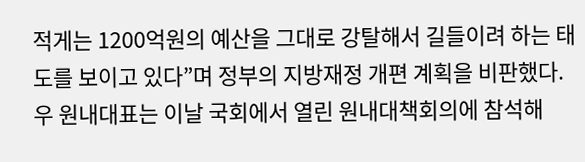적게는 1200억원의 예산을 그대로 강탈해서 길들이려 하는 태도를 보이고 있다”며 정부의 지방재정 개편 계획을 비판했다.
우 원내대표는 이날 국회에서 열린 원내대책회의에 참석해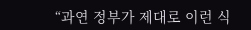“과연 정부가 제대로 이런 식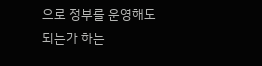으로 정부를 운영해도 되는가 하는